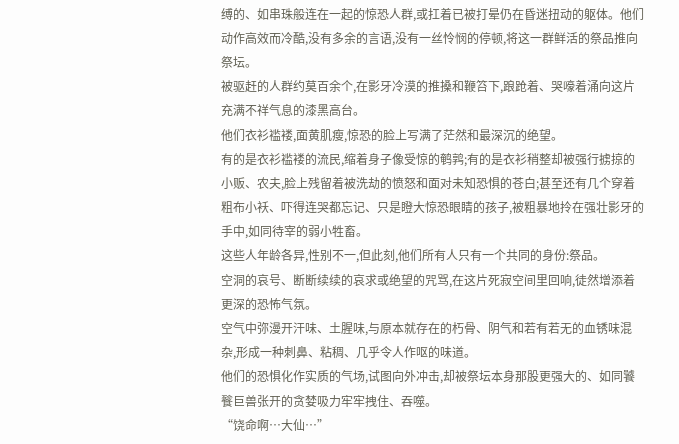缚的、如串珠般连在一起的惊恐人群,或扛着已被打晕仍在昏迷扭动的躯体。他们动作高效而冷酷,没有多余的言语,没有一丝怜悯的停顿,将这一群鲜活的祭品推向祭坛。
被驱赶的人群约莫百余个,在影牙冷漠的推搡和鞭笞下,踉跄着、哭嚎着涌向这片充满不祥气息的漆黑高台。
他们衣衫褴褛,面黄肌瘦,惊恐的脸上写满了茫然和最深沉的绝望。
有的是衣衫褴褛的流民,缩着身子像受惊的鹌鹑;有的是衣衫稍整却被强行掳掠的小贩、农夫,脸上残留着被洗劫的愤怒和面对未知恐惧的苍白;甚至还有几个穿着粗布小袄、吓得连哭都忘记、只是瞪大惊恐眼睛的孩子,被粗暴地拎在强壮影牙的手中,如同待宰的弱小牲畜。
这些人年龄各异,性别不一,但此刻,他们所有人只有一个共同的身份:祭品。
空洞的哀号、断断续续的哀求或绝望的咒骂,在这片死寂空间里回响,徒然增添着更深的恐怖气氛。
空气中弥漫开汗味、土腥味,与原本就存在的朽骨、阴气和若有若无的血锈味混杂,形成一种刺鼻、粘稠、几乎令人作呕的味道。
他们的恐惧化作实质的气场,试图向外冲击,却被祭坛本身那股更强大的、如同饕餮巨兽张开的贪婪吸力牢牢拽住、吞噬。
“饶命啊…大仙…”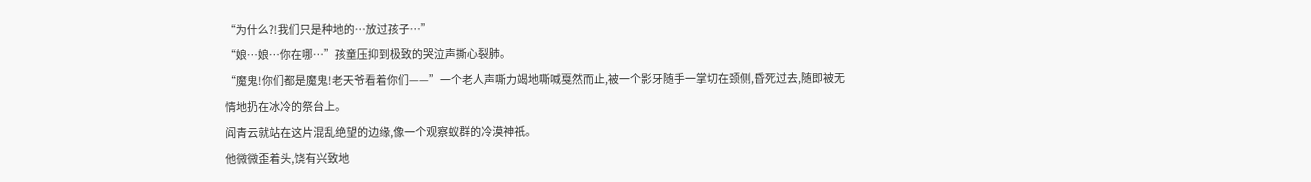“为什么?!我们只是种地的…放过孩子…”
“娘…娘…你在哪…”孩童压抑到极致的哭泣声撕心裂肺。
“魔鬼!你们都是魔鬼!老天爷看着你们——”一个老人声嘶力竭地嘶喊戛然而止,被一个影牙随手一掌切在颈侧,昏死过去,随即被无情地扔在冰冷的祭台上。
阎青云就站在这片混乱绝望的边缘,像一个观察蚁群的冷漠神祇。
他微微歪着头,饶有兴致地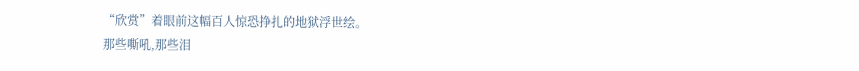“欣赏”着眼前这幅百人惊恐挣扎的地狱浮世绘。
那些嘶吼,那些泪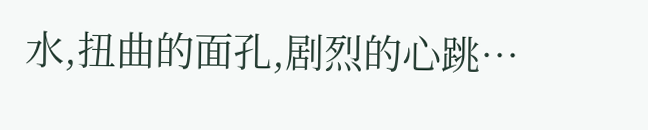水,扭曲的面孔,剧烈的心跳…